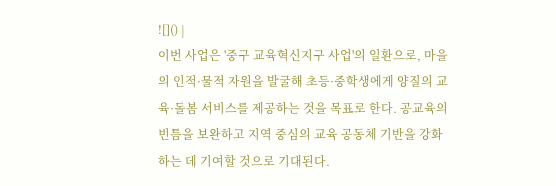![]() |
이번 사업은 '중구 교육혁신지구 사업'의 일환으로, 마을의 인적·물적 자원을 발굴해 초등·중학생에게 양질의 교육·돌봄 서비스를 제공하는 것을 목표로 한다. 공교육의 빈틈을 보완하고 지역 중심의 교육 공동체 기반을 강화하는 데 기여할 것으로 기대된다.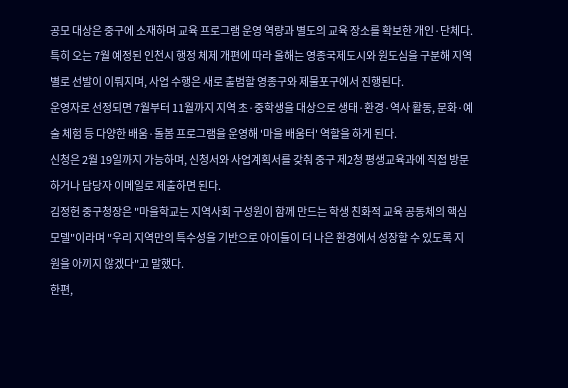공모 대상은 중구에 소재하며 교육 프로그램 운영 역량과 별도의 교육 장소를 확보한 개인·단체다. 특히 오는 7월 예정된 인천시 행정 체제 개편에 따라 올해는 영종국제도시와 원도심을 구분해 지역별로 선발이 이뤄지며, 사업 수행은 새로 출범할 영종구와 제물포구에서 진행된다.
운영자로 선정되면 7월부터 11월까지 지역 초·중학생을 대상으로 생태·환경·역사 활동, 문화·예술 체험 등 다양한 배움·돌봄 프로그램을 운영해 '마을 배움터' 역할을 하게 된다.
신청은 2월 19일까지 가능하며, 신청서와 사업계획서를 갖춰 중구 제2청 평생교육과에 직접 방문하거나 담당자 이메일로 제출하면 된다.
김정헌 중구청장은 "마을학교는 지역사회 구성원이 함께 만드는 학생 친화적 교육 공동체의 핵심 모델"이라며 "우리 지역만의 특수성을 기반으로 아이들이 더 나은 환경에서 성장할 수 있도록 지원을 아끼지 않겠다"고 말했다.
한편,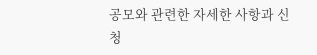공모와 관련한 자세한 사항과 신청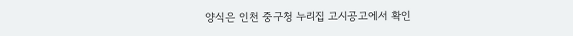양식은 인천 중구청 누리집 고시공고에서 확인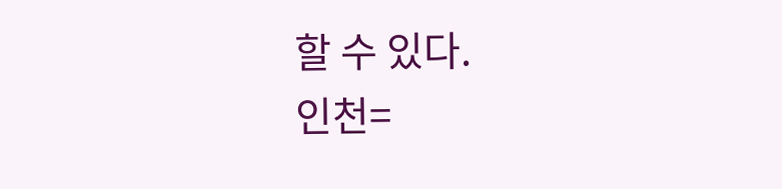할 수 있다.
인천=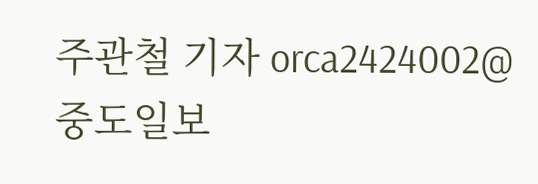주관철 기자 orca2424002@
중도일보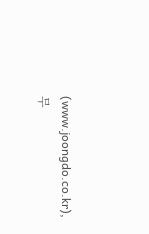(www.joongdo.co.kr), 무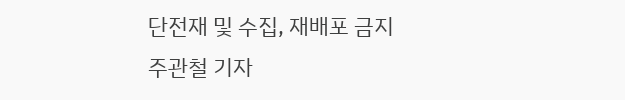단전재 및 수집, 재배포 금지
주관철 기자